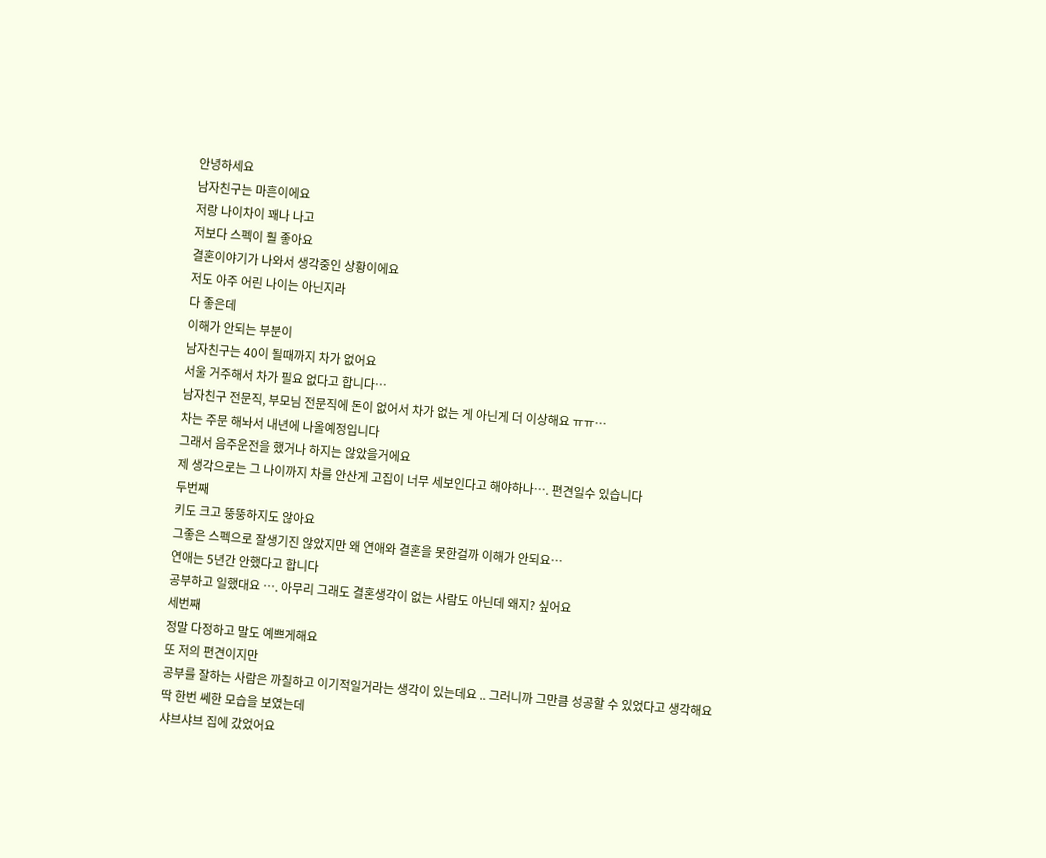안녕하세요
남자친구는 마흔이에요
저랑 나이차이 꽤나 나고
저보다 스펙이 훨 좋아요
결혼이야기가 나와서 생각중인 상황이에요
저도 아주 어린 나이는 아닌지라
다 좋은데
이해가 안되는 부분이
남자친구는 40이 될때까지 차가 없어요
서울 거주해서 차가 필요 없다고 합니다…
남자친구 전문직, 부모님 전문직에 돈이 없어서 차가 없는 게 아닌게 더 이상해요 ㅠㅠ…
차는 주문 해놔서 내년에 나올예정입니다
그래서 음주운전을 했거나 하지는 않았을거에요
제 생각으로는 그 나이까지 차를 안산게 고집이 너무 세보인다고 해야하나…. 편견일수 있습니다
두번째
키도 크고 뚱뚱하지도 않아요
그좋은 스펙으로 잘생기진 않았지만 왜 연애와 결혼을 못한걸까 이해가 안되요…
연애는 5년간 안했다고 합니다
공부하고 일했대요 …. 아무리 그래도 결혼생각이 없는 사람도 아닌데 왜지? 싶어요
세번째
정말 다정하고 말도 예쁘게해요
또 저의 편견이지만
공부를 잘하는 사람은 까칠하고 이기적일거라는 생각이 있는데요 .. 그러니까 그만큼 성공할 수 있었다고 생각해요
딱 한번 쎄한 모습을 보였는데
샤브샤브 집에 갔었어요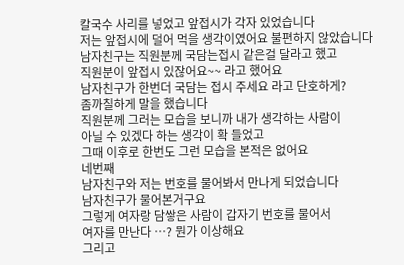칼국수 사리를 넣었고 앞접시가 각자 있었습니다
저는 앞접시에 덜어 먹을 생각이였어요 불편하지 않았습니다
남자친구는 직원분께 국담는접시 같은걸 달라고 했고
직원분이 앞접시 있잖어요~~ 라고 했어요
남자친구가 한번더 국담는 접시 주세요 라고 단호하게?
좀까칠하게 말을 했습니다
직원분께 그러는 모습을 보니까 내가 생각하는 사람이
아닐 수 있겠다 하는 생각이 확 들었고
그때 이후로 한번도 그런 모습을 본적은 없어요
네번째
남자친구와 저는 번호를 물어봐서 만나게 되었습니다
남자친구가 물어본거구요
그렇게 여자랑 담쌓은 사람이 갑자기 번호를 물어서
여자를 만난다 …? 뭔가 이상해요
그리고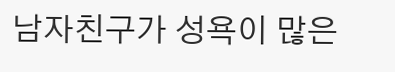남자친구가 성욕이 많은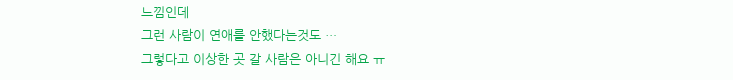느낌인데
그런 사람이 연애를 안했다는것도 …
그렇다고 이상한 곳 갈 사람은 아니긴 해요 ㅠ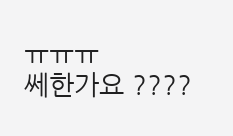ㅠㅠㅠ
쎄한가요 ????